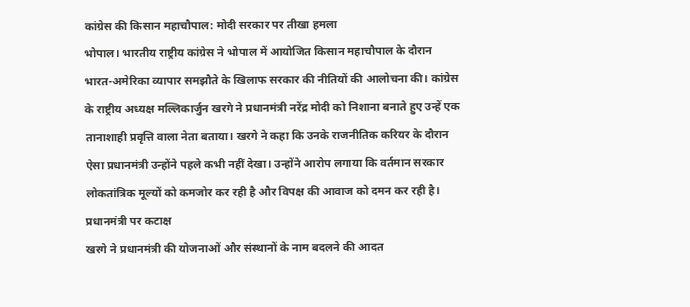कांग्रेस की किसान महाचौपाल: मोदी सरकार पर तीखा हमला
भोपाल। भारतीय राष्ट्रीय कांग्रेस ने भोपाल में आयोजित किसान महाचौपाल के दौरान भारत-अमेरिका व्यापार समझौते के खिलाफ सरकार की नीतियों की आलोचना की। कांग्रेस के राष्ट्रीय अध्यक्ष मल्लिकार्जुन खरगे ने प्रधानमंत्री नरेंद्र मोदी को निशाना बनाते हुए उन्हें एक तानाशाही प्रवृत्ति वाला नेता बताया। खरगे ने कहा कि उनके राजनीतिक करियर के दौरान ऐसा प्रधानमंत्री उन्होंने पहले कभी नहीं देखा। उन्होंने आरोप लगाया कि वर्तमान सरकार लोकतांत्रिक मूल्यों को कमजोर कर रही है और विपक्ष की आवाज को दमन कर रही है।
प्रधानमंत्री पर कटाक्ष
खरगे ने प्रधानमंत्री की योजनाओं और संस्थानों के नाम बदलने की आदत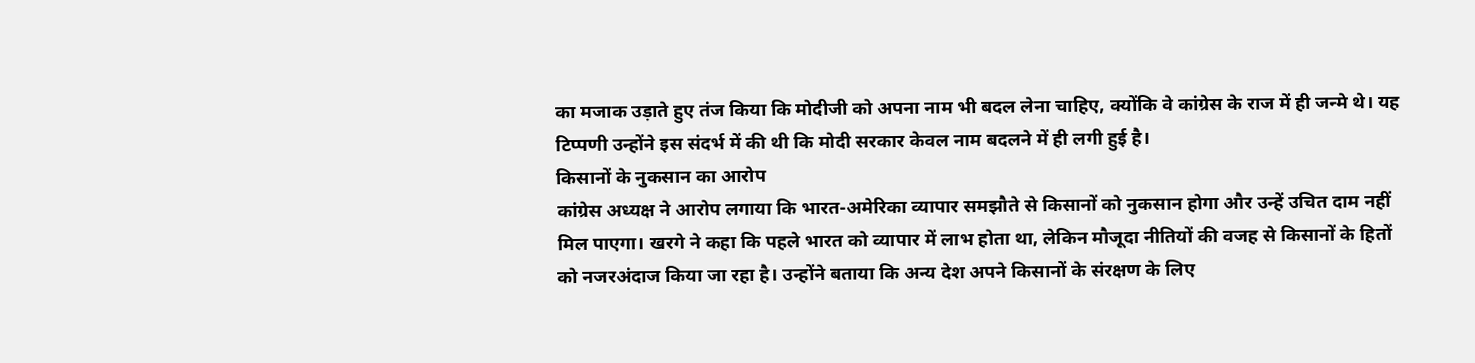का मजाक उड़ाते हुए तंज किया कि मोदीजी को अपना नाम भी बदल लेना चाहिए, क्योंकि वे कांग्रेस के राज में ही जन्मे थे। यह टिप्पणी उन्होंने इस संदर्भ में की थी कि मोदी सरकार केवल नाम बदलने में ही लगी हुई है।
किसानों के नुकसान का आरोप
कांग्रेस अध्यक्ष ने आरोप लगाया कि भारत-अमेरिका व्यापार समझौते से किसानों को नुकसान होगा और उन्हें उचित दाम नहीं मिल पाएगा। खरगे ने कहा कि पहले भारत को व्यापार में लाभ होता था, लेकिन मौजूदा नीतियों की वजह से किसानों के हितों को नजरअंदाज किया जा रहा है। उन्होंने बताया कि अन्य देश अपने किसानों के संरक्षण के लिए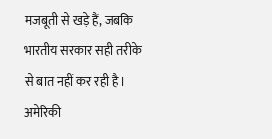मजबूती से खड़े हैं, जबकि भारतीय सरकार सही तरीके से बात नहीं कर रही है।
अमेरिकी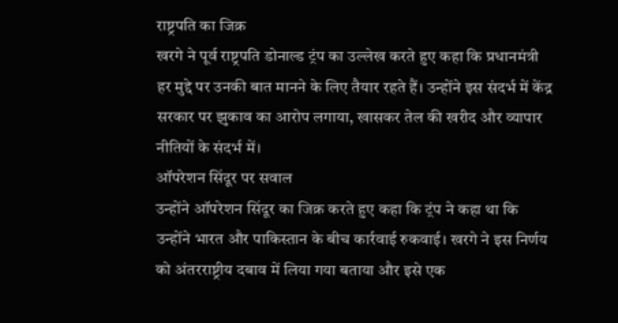राष्ट्रपति का जिक्र
खरगे ने पूर्व राष्ट्रपति डोनाल्ड ट्रंप का उल्लेख करते हुए कहा कि प्रधानमंत्री हर मुद्दे पर उनकी बात मानने के लिए तैयार रहते हैं। उन्होंने इस संदर्भ में केंद्र सरकार पर झुकाव का आरोप लगाया, खासकर तेल की खरीद और व्यापार नीतियों के संदर्भ में।
ऑपरेशन सिंदूर पर सवाल
उन्होंने ऑपरेशन सिंदूर का जिक्र करते हुए कहा कि ट्रंप ने कहा था कि उन्होंने भारत और पाकिस्तान के बीच कार्रवाई रुकवाई। खरगे ने इस निर्णय को अंतरराष्ट्रीय दबाव में लिया गया बताया और इसे एक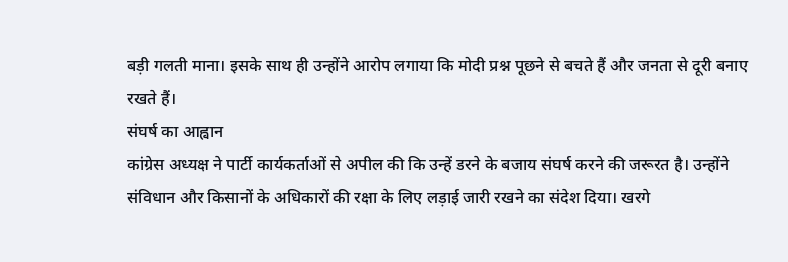बड़ी गलती माना। इसके साथ ही उन्होंने आरोप लगाया कि मोदी प्रश्न पूछने से बचते हैं और जनता से दूरी बनाए रखते हैं।
संघर्ष का आह्वान
कांग्रेस अध्यक्ष ने पार्टी कार्यकर्ताओं से अपील की कि उन्हें डरने के बजाय संघर्ष करने की जरूरत है। उन्होंने संविधान और किसानों के अधिकारों की रक्षा के लिए लड़ाई जारी रखने का संदेश दिया। खरगे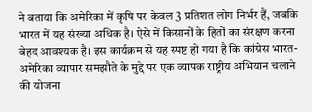ने बताया कि अमेरिका में कृषि पर केवल 3 प्रतिशत लोग निर्भर हैं, जबकि भारत में यह संख्या अधिक है। ऐसे में किसानों के हितों का संरक्षण करना बेहद आवश्यक है। इस कार्यक्रम से यह स्पष्ट हो गया है कि कांग्रेस भारत-अमेरिका व्यापार समझौते के मुद्दे पर एक व्यापक राष्ट्रीय अभियान चलाने की योजना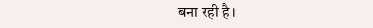बना रही है।